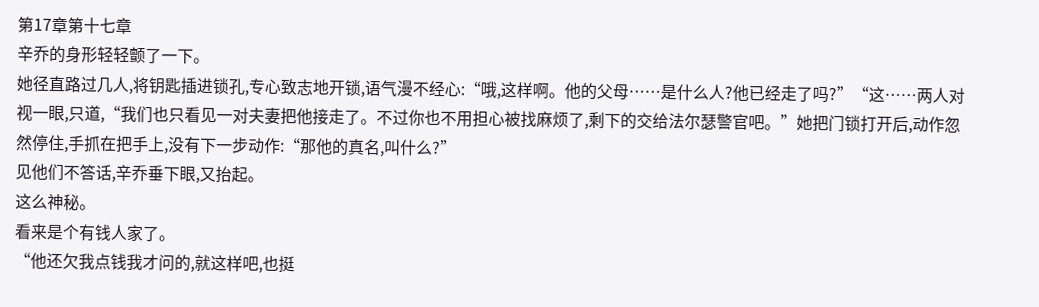第17章第十七章
辛乔的身形轻轻颤了一下。
她径直路过几人,将钥匙插进锁孔,专心致志地开锁,语气漫不经心:“哦,这样啊。他的父母……是什么人?他已经走了吗?”“这……两人对视一眼,只道,“我们也只看见一对夫妻把他接走了。不过你也不用担心被找麻烦了,剩下的交给法尔瑟警官吧。”她把门锁打开后,动作忽然停住,手抓在把手上,没有下一步动作:“那他的真名,叫什么?”
见他们不答话,辛乔垂下眼,又抬起。
这么神秘。
看来是个有钱人家了。
“他还欠我点钱我才问的,就这样吧,也挺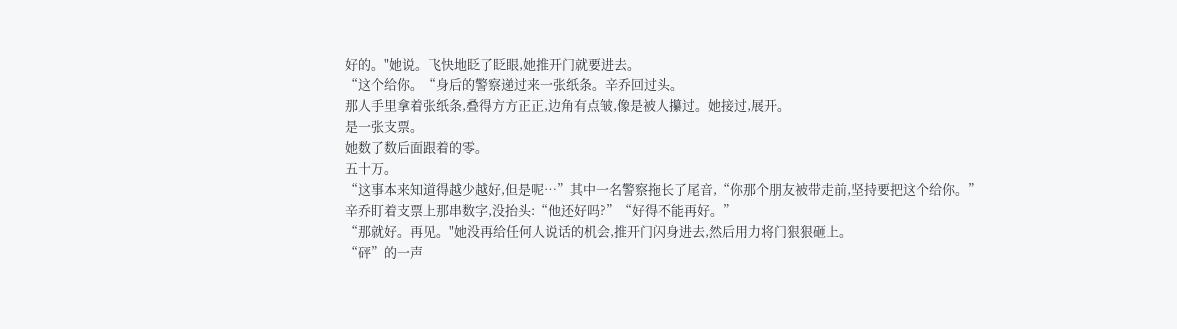好的。"她说。飞快地眨了眨眼,她推开门就要进去。
“这个给你。“身后的警察递过来一张纸条。辛乔回过头。
那人手里拿着张纸条,叠得方方正正,边角有点皱,像是被人攥过。她接过,展开。
是一张支票。
她数了数后面跟着的零。
五十万。
“这事本来知道得越少越好,但是呢…”其中一名警察拖长了尾音,“你那个朋友被带走前,坚持要把这个给你。”
辛乔盯着支票上那串数字,没抬头:“他还好吗?”“好得不能再好。”
“那就好。再见。"她没再给任何人说话的机会,推开门闪身进去,然后用力将门狠狠砸上。
“砰”的一声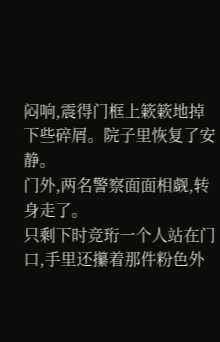闷响,震得门框上簌簌地掉下些碎屑。院子里恢复了安静。
门外,两名警察面面相觑,转身走了。
只剩下时竞珩一个人站在门口,手里还攥着那件粉色外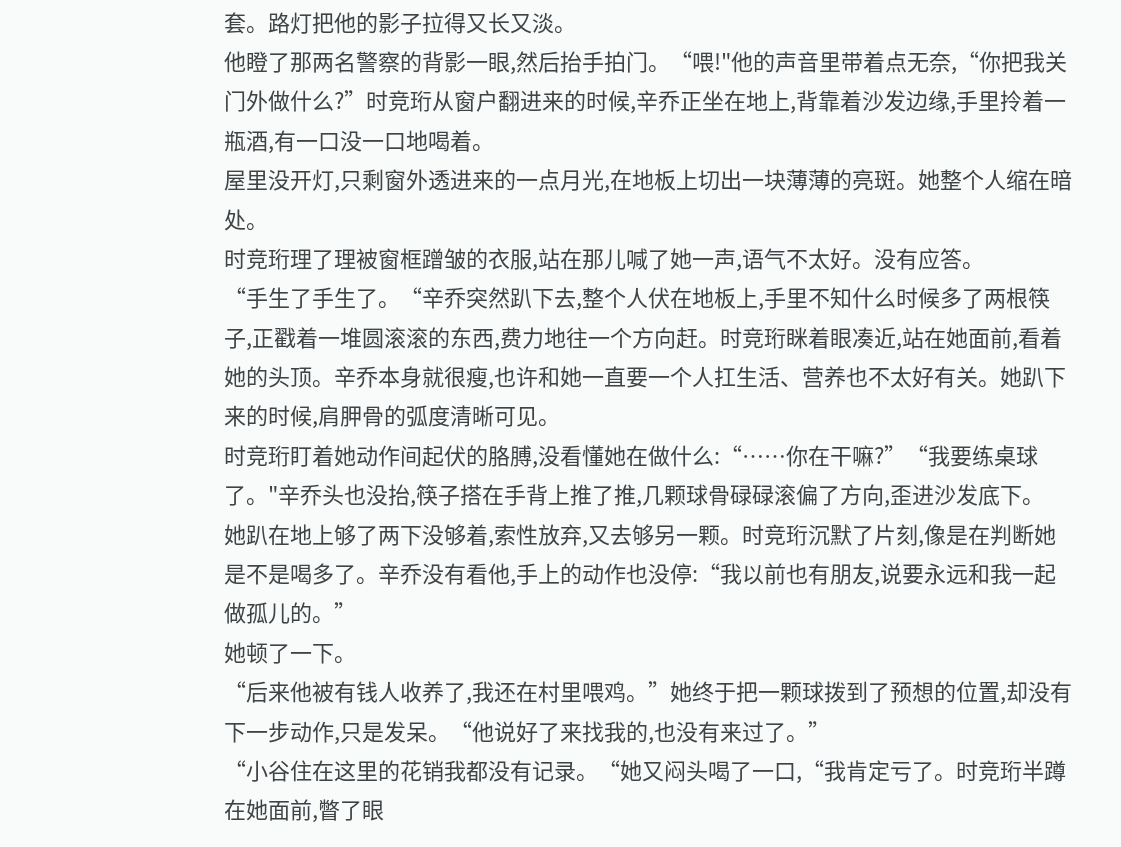套。路灯把他的影子拉得又长又淡。
他瞪了那两名警察的背影一眼,然后抬手拍门。“喂!"他的声音里带着点无奈,“你把我关门外做什么?”时竞珩从窗户翻进来的时候,辛乔正坐在地上,背靠着沙发边缘,手里拎着一瓶酒,有一口没一口地喝着。
屋里没开灯,只剩窗外透进来的一点月光,在地板上切出一块薄薄的亮斑。她整个人缩在暗处。
时竞珩理了理被窗框蹭皱的衣服,站在那儿喊了她一声,语气不太好。没有应答。
“手生了手生了。“辛乔突然趴下去,整个人伏在地板上,手里不知什么时候多了两根筷子,正戳着一堆圆滚滚的东西,费力地往一个方向赶。时竞珩眯着眼凑近,站在她面前,看着她的头顶。辛乔本身就很瘦,也许和她一直要一个人扛生活、营养也不太好有关。她趴下来的时候,肩胛骨的弧度清晰可见。
时竞珩盯着她动作间起伏的胳膊,没看懂她在做什么:“……你在干嘛?”“我要练桌球了。"辛乔头也没抬,筷子搭在手背上推了推,几颗球骨碌碌滚偏了方向,歪进沙发底下。
她趴在地上够了两下没够着,索性放弃,又去够另一颗。时竞珩沉默了片刻,像是在判断她是不是喝多了。辛乔没有看他,手上的动作也没停:“我以前也有朋友,说要永远和我一起做孤儿的。”
她顿了一下。
“后来他被有钱人收养了,我还在村里喂鸡。”她终于把一颗球拨到了预想的位置,却没有下一步动作,只是发呆。“他说好了来找我的,也没有来过了。”
“小谷住在这里的花销我都没有记录。“她又闷头喝了一口,“我肯定亏了。时竞珩半蹲在她面前,瞥了眼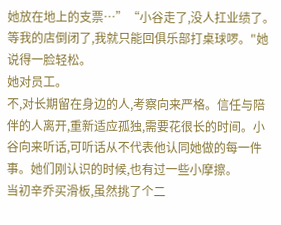她放在地上的支票…”“小谷走了,没人扛业绩了。等我的店倒闭了,我就只能回俱乐部打桌球啰。"她说得一脸轻松。
她对员工。
不,对长期留在身边的人,考察向来严格。信任与陪伴的人离开,重新适应孤独,需要花很长的时间。小谷向来听话,可听话从不代表他认同她做的每一件事。她们刚认识的时候,也有过一些小摩擦。
当初辛乔买滑板,虽然挑了个二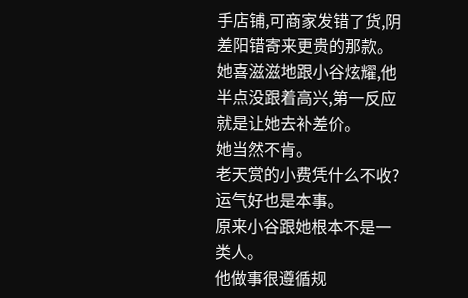手店铺,可商家发错了货,阴差阳错寄来更贵的那款。她喜滋滋地跟小谷炫耀,他半点没跟着高兴,第一反应就是让她去补差价。
她当然不肯。
老天赏的小费凭什么不收?
运气好也是本事。
原来小谷跟她根本不是一类人。
他做事很遵循规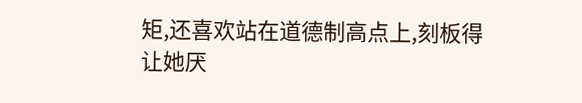矩,还喜欢站在道德制高点上,刻板得让她厌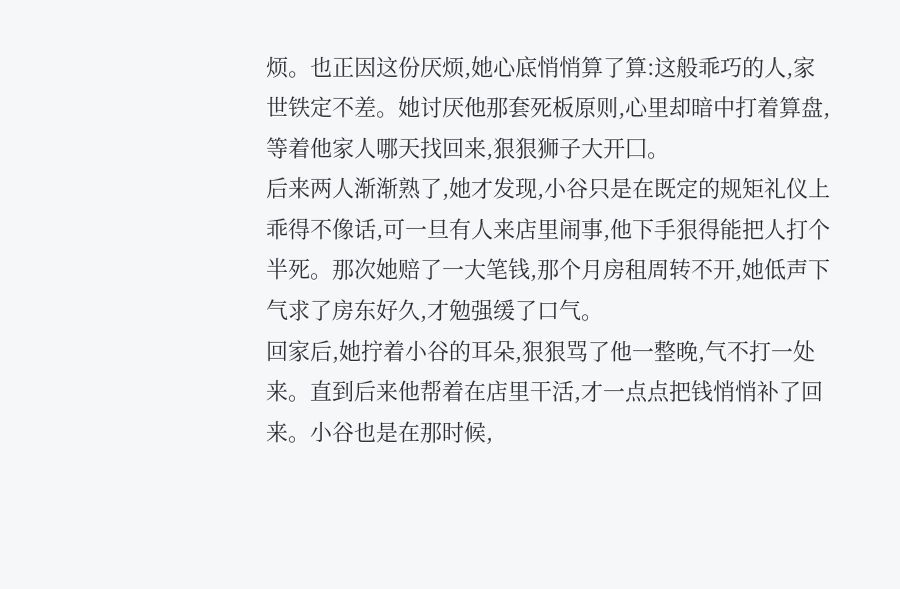烦。也正因这份厌烦,她心底悄悄算了算:这般乖巧的人,家世铁定不差。她讨厌他那套死板原则,心里却暗中打着算盘,等着他家人哪天找回来,狠狠狮子大开囗。
后来两人渐渐熟了,她才发现,小谷只是在既定的规矩礼仪上乖得不像话,可一旦有人来店里闹事,他下手狠得能把人打个半死。那次她赔了一大笔钱,那个月房租周转不开,她低声下气求了房东好久,才勉强缓了口气。
回家后,她拧着小谷的耳朵,狠狠骂了他一整晚,气不打一处来。直到后来他帮着在店里干活,才一点点把钱悄悄补了回来。小谷也是在那时候,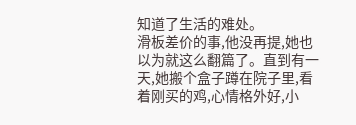知道了生活的难处。
滑板差价的事,他没再提,她也以为就这么翻篇了。直到有一天,她搬个盒子蹲在院子里,看着刚买的鸡,心情格外好,小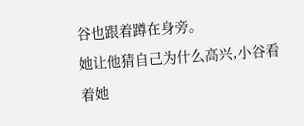谷也跟着蹲在身旁。
她让他猜自己为什么高兴,小谷看着她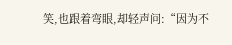笑,也跟着弯眼,却轻声问:“因为不